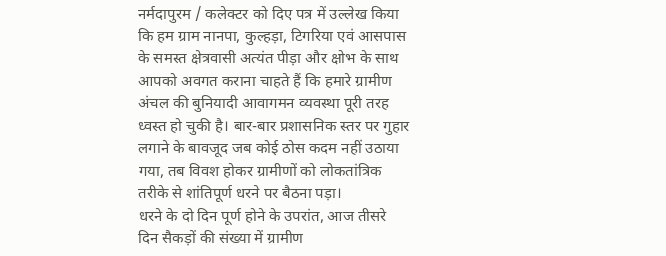नर्मदापुरम / कलेक्टर को दिए पत्र में उल्लेख किया कि हम ग्राम नानपा, कुल्हड़ा, टिगरिया एवं आसपास के समस्त क्षेत्रवासी अत्यंत पीड़ा और क्षोभ के साथ आपको अवगत कराना चाहते हैं कि हमारे ग्रामीण अंचल की बुनियादी आवागमन व्यवस्था पूरी तरह ध्वस्त हो चुकी है। बार-बार प्रशासनिक स्तर पर गुहार लगाने के बावजूद जब कोई ठोस कदम नहीं उठाया गया, तब विवश होकर ग्रामीणों को लोकतांत्रिक तरीके से शांतिपूर्ण धरने पर बैठना पड़ा।
धरने के दो दिन पूर्ण होने के उपरांत, आज तीसरे दिन सैकड़ों की संख्या में ग्रामीण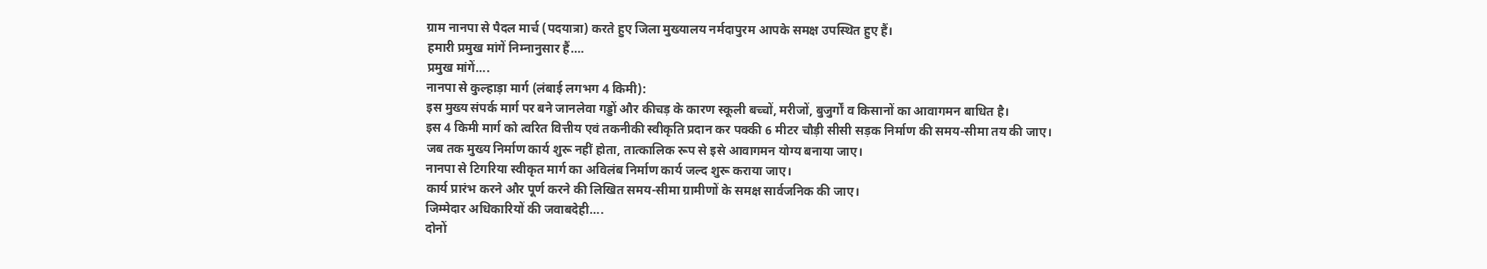ग्राम नानपा से पैदल मार्च (पदयात्रा) करते हुए जिला मुख्यालय नर्मदापुरम आपके समक्ष उपस्थित हुए हैं।
हमारी प्रमुख मांगें निम्नानुसार हैं….
प्रमुख मांगें….
नानपा से कुल्हाड़ा मार्ग (लंबाई लगभग 4 किमी):
इस मुख्य संपर्क मार्ग पर बने जानलेवा गड्डों और कीचड़ के कारण स्कूली बच्चों, मरीजों, बुजुर्गों व किसानों का आवागमन बाधित है।
इस 4 किमी मार्ग को त्वरित वित्तीय एवं तकनीकी स्वीकृति प्रदान कर पक्की 6 मीटर चौड़ी सीसी सड़क निर्माण की समय-सीमा तय की जाए।
जब तक मुख्य निर्माण कार्य शुरू नहीं होता, तात्कालिक रूप से इसे आवागमन योग्य बनाया जाए।
नानपा से टिगरिया स्वीकृत मार्ग का अविलंब निर्माण कार्य जल्द शुरू कराया जाए।
कार्य प्रारंभ करने और पूर्ण करने की लिखित समय-सीमा ग्रामीणों के समक्ष सार्वजनिक की जाए।
जिम्मेदार अधिकारियों की जवाबदेही….
दोनों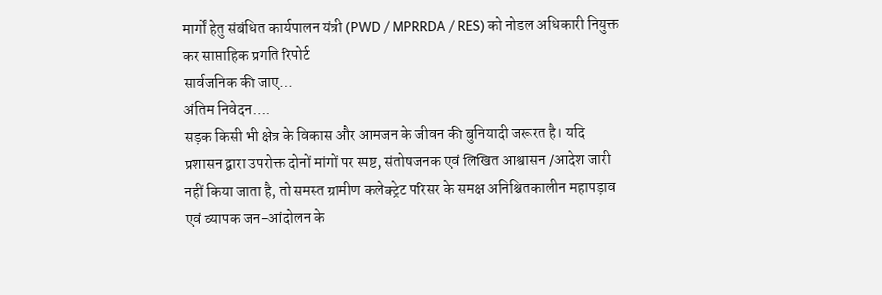मार्गों हेतु संबंधित कार्यपालन यंत्री (PWD / MPRRDA / RES) को नोडल अधिकारी नियुक्त कर साप्ताहिक प्रगति रिपोर्ट
सार्वजनिक की जाए…
अंतिम निवेदन….
सड़क किसी भी क्षेत्र के विकास और आमजन के जीवन की बुनियादी जरूरत है। यदि प्रशासन द्वारा उपरोक्त दोनों मांगों पर स्पष्ट, संतोषजनक एवं लिखित आश्वासन /आदेश जारी नहीं किया जाता है, तो समस्त ग्रामीण कलेक्ट्रेट परिसर के समक्ष अनिश्चितकालीन महापड़ाव एवं व्यापक जन-आंदोलन के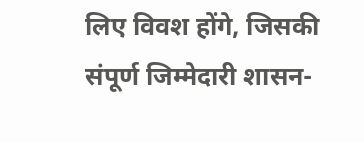लिए विवश होंगे, जिसकी संपूर्ण जिम्मेदारी शासन-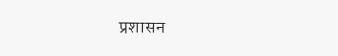प्रशासन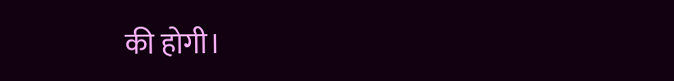की होगी।